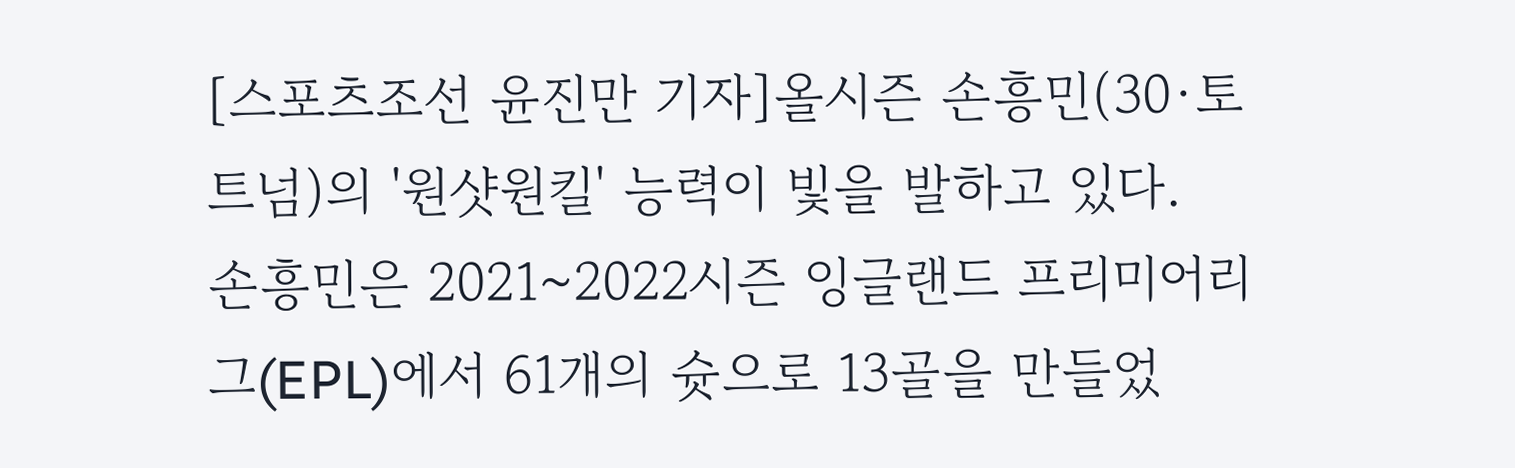[스포츠조선 윤진만 기자]올시즌 손흥민(30·토트넘)의 '원샷원킬' 능력이 빛을 발하고 있다.
손흥민은 2021~2022시즌 잉글랜드 프리미어리그(EPL)에서 61개의 슛으로 13골을 만들었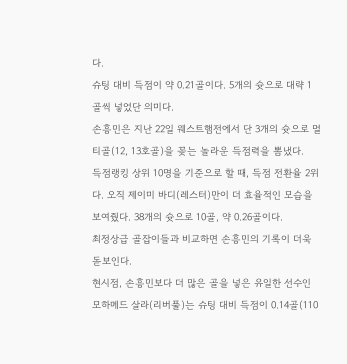다.
슈팅 대비 득점이 약 0.21골이다. 5개의 슛으로 대략 1골씩 넣었단 의미다.
손흥민은 지난 22일 웨스트햄전에서 단 3개의 슛으로 멀티골(12, 13호골)을 꽂는 놀라운 득점력을 뽐냈다.
득점랭킹 상위 10명을 기준으로 할 때, 득점 전환율 2위다. 오직 제이미 바디(레스터)만이 더 효율적인 모습을 보여줬다. 38개의 슛으로 10골, 약 0.26골이다.
최정상급 골잡이들과 비교하면 손흥민의 기록이 더욱 돋보인다.
현시점, 손흥민보다 더 많은 골을 넣은 유일한 선수인 모하메드 살라(리버풀)는 슈팅 대비 득점이 0.14골(110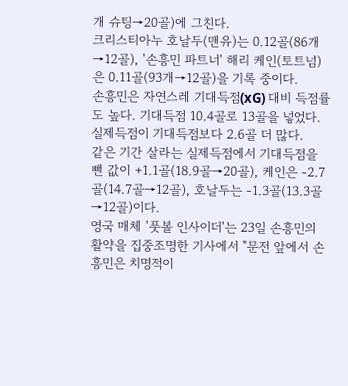개 슈팅→20골)에 그친다.
크리스티아누 호날두(맨유)는 0.12골(86개→12골), '손흥민 파트너' 해리 케인(토트넘)은 0.11골(93개→12골)을 기록 중이다.
손흥민은 자연스레 기대득점(xG) 대비 득점률도 높다. 기대득점 10.4골로 13골을 넣었다. 실제득점이 기대득점보다 2.6골 더 많다.
같은 기간 살라는 실제득점에서 기대득점을 뺀 값이 +1.1골(18.9골→20골), 케인은 -2.7골(14.7골→12골), 호날두는 -1.3골(13.3골→12골)이다.
영국 매체 '풋볼 인사이더'는 23일 손흥민의 활약을 집중조명한 기사에서 "문전 앞에서 손흥민은 치명적이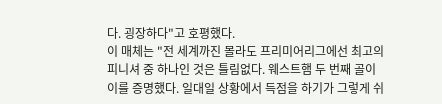다. 굉장하다"고 호평했다.
이 매체는 "전 세계까진 몰라도 프리미어리그에선 최고의 피니셔 중 하나인 것은 틀림없다. 웨스트햄 두 번째 골이 이를 증명했다. 일대일 상황에서 득점을 하기가 그렇게 쉬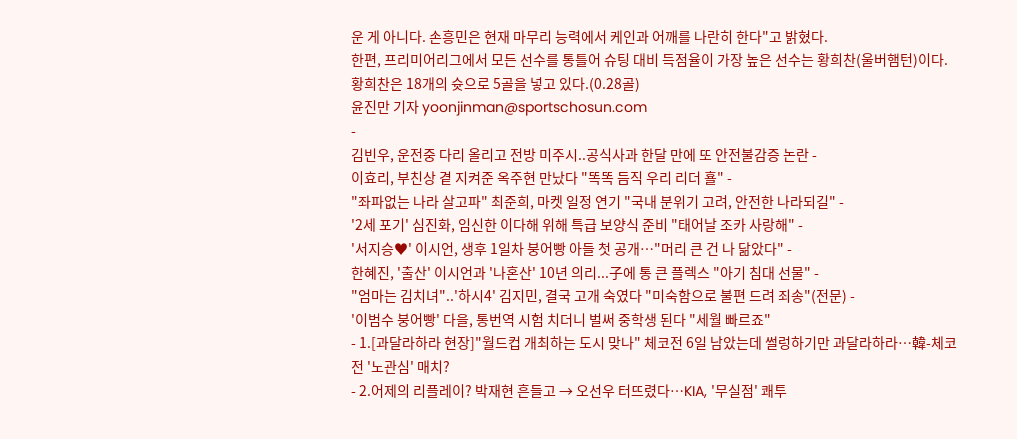운 게 아니다. 손흥민은 현재 마무리 능력에서 케인과 어깨를 나란히 한다"고 밝혔다.
한편, 프리미어리그에서 모든 선수를 통틀어 슈팅 대비 득점율이 가장 높은 선수는 황희찬(울버햄턴)이다. 황희찬은 18개의 슛으로 5골을 넣고 있다.(0.28골)
윤진만 기자 yoonjinman@sportschosun.com
-
김빈우, 운전중 다리 올리고 전방 미주시..공식사과 한달 만에 또 안전불감증 논란 -
이효리, 부친상 곁 지켜준 옥주현 만났다 "똑똑 듬직 우리 리더 횰" -
"좌파없는 나라 살고파" 최준희, 마켓 일정 연기 "국내 분위기 고려, 안전한 나라되길" -
'2세 포기' 심진화, 임신한 이다해 위해 특급 보양식 준비 "태어날 조카 사랑해" -
'서지승♥' 이시언, 생후 1일차 붕어빵 아들 첫 공개…"머리 큰 건 나 닮았다" -
한혜진, '출산' 이시언과 '나혼산' 10년 의리...子에 통 큰 플렉스 "아기 침대 선물" -
"엄마는 김치녀"..'하시4' 김지민, 결국 고개 숙였다 "미숙함으로 불편 드려 죄송"(전문) -
'이범수 붕어빵' 다을, 통번역 시험 치더니 벌써 중학생 된다 "세월 빠르죠"
- 1.[과달라하라 현장]"월드컵 개최하는 도시 맞나" 체코전 6일 남았는데 썰렁하기만 과달라하라…韓-체코전 '노관심' 매치?
- 2.어제의 리플레이? 박재현 흔들고 → 오선우 터뜨렸다…KIA, '무실점' 쾌투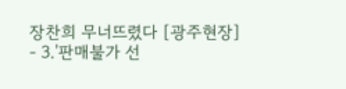장찬희 무너뜨렸다 [광주현장]
- 3.'판매불가 선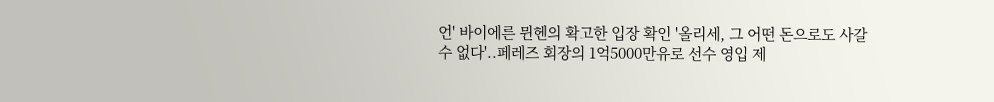언' 바이에른 뮌헨의 확고한 입장 확인 '올리세, 그 어떤 돈으로도 사갈 수 없다'..페레즈 회장의 1억5000만유로 선수 영입 제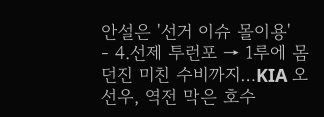안설은 '선거 이슈 몰이용'
- 4.선제 투런포 → 1루에 몸 던진 미친 수비까지…KIA 오선우, 역전 막은 호수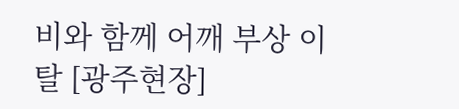비와 함께 어깨 부상 이탈 [광주현장]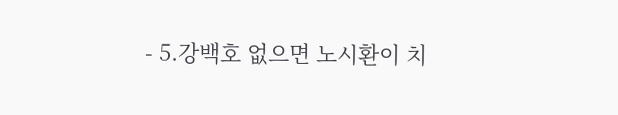- 5.강백호 없으면 노시환이 치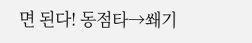면 된다! 동점타→쐐기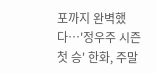포까지 완벽했다…'정우주 시즌 첫 승' 한화, 주말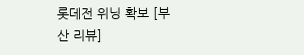롯데전 위닝 확보 [부산 리뷰]